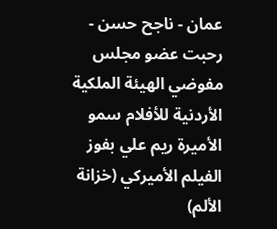عمان - ناجح حسن - رحبت عضو مجلس مفوضي الهيئة الملكية الأردنية للأفلام سمو الأميرة ريم علي بفوز الفيلم الأميركي (خزانة الألم)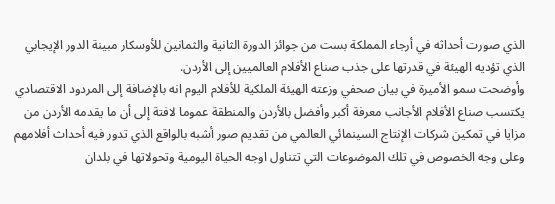الذي صورت أحداثه في أرجاء المملكة بست من جوائز الدورة الثانية والثمانين للأوسكار مبينة الدور الإيجابي الذي تؤديه الهيئة في قدرتها على جذب صناع الأفلام العالميين إلى الأردن.
وأوضحت سمو الأميرة في بيان صحفي وزعته الهيئة الملكية للأفلام اليوم انه بالإضافة إلى المردود الاقتصادي يكتسب صناع الأفلام الأجانب معرفة أكبر وأفضل بالأردن والمنطقة عموما لافتة إلى أن ما يقدمه الأردن من مزايا في تمكين شركات الإنتاج السينمائي العالمي من تقديم صور أشبه بالواقع الذي تدور فيه أحداث أفلامهم وعلى وجه الخصوص في تلك الموضوعات التي تتناول اوجه الحياة اليومية وتحولاتها في بلدان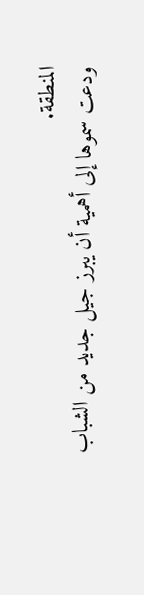المنطقة.
ودعت سموها إلى أهمية أن يبرز جيل جديد من الشباب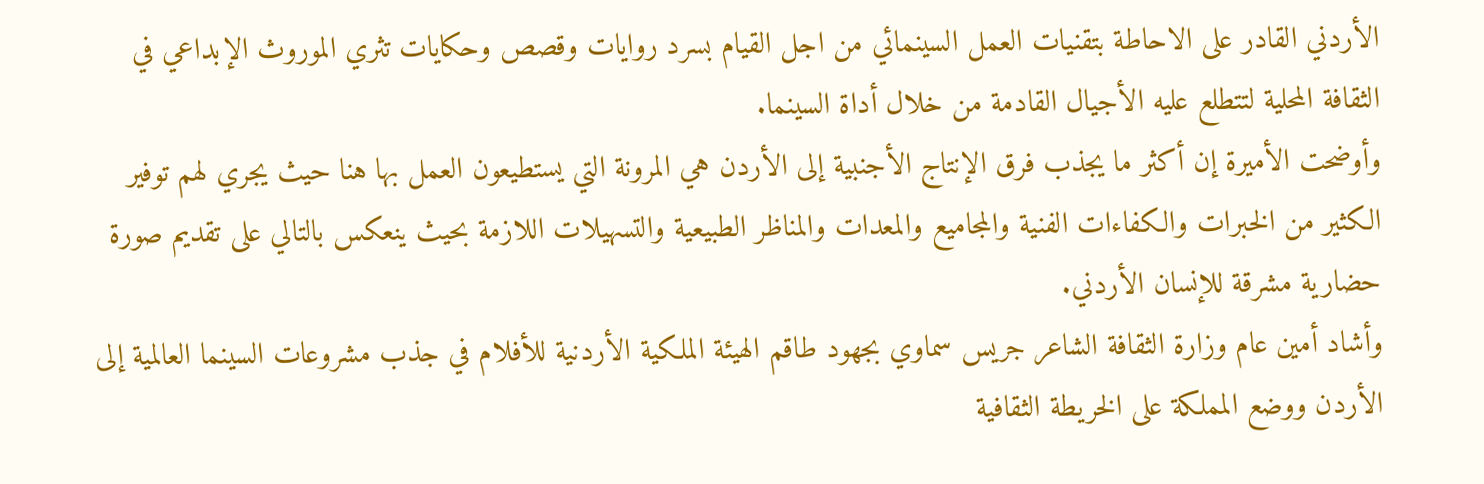الأردني القادر على الاحاطة بتقنيات العمل السينمائي من اجل القيام بسرد روايات وقصص وحكايات تثري الموروث الإبداعي في الثقافة المحلية لتتطلع عليه الأجيال القادمة من خلال أداة السينما.
وأوضحت الأميرة إن أكثر ما يجذب فرق الإنتاج الأجنبية إلى الأردن هي المرونة التي يستطيعون العمل بها هنا حيث يجري لهم توفير الكثير من الخبرات والكفاءات الفنية والمجاميع والمعدات والمناظر الطبيعية والتسهيلات اللازمة بحيث ينعكس بالتالي على تقديم صورة حضارية مشرقة للإنسان الأردني.
وأشاد أمين عام وزارة الثقافة الشاعر جريس سماوي بجهود طاقم الهيئة الملكية الأردنية للأفلام في جذب مشروعات السينما العالمية إلى الأردن ووضع المملكة على الخريطة الثقافية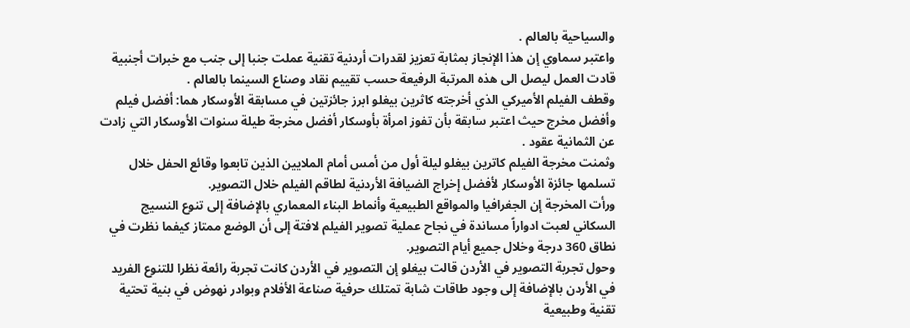والسياحية بالعالم .
واعتبر سماوي إن هذا الإنجاز بمثابة تعزيز لقدرات أردنية تقنية عملت جنبا إلى جنب مع خبرات أجنبية قادت العمل ليصل الى هذه المرتبة الرفيعة حسب تقييم نقاد وصناع السينما بالعالم .
وقطف الفيلم الأميركي الذي أخرجته كاثرين بيغلو ابرز جائزتين في مسابقة الأوسكار هما: أفضل فيلم وأفضل مخرج حيث اعتبر سابقة بأن تفوز امرأة بأوسكار أفضل مخرجة طيلة سنوات الأوسكار التي زادت عن الثمانية عقود .
وثمنت مخرجة الفيلم كاترين بيغلو ليلة أول من أمس أمام الملايين الذين تابعوا وقائع الحفل خلال تسلمها جائزة الأوسكار لأفضل إخراج الضيافة الأردنية لطاقم الفيلم خلال التصوير.
ورأت المخرجة إن الجغرافيا والمواقع الطبيعية وأنماط البناء المعماري بالإضافة إلى تنوع النسيج السكاني لعبت ادواراً مساندة في نجاح عملية تصوير الفيلم لافتة إلى أن الوضع ممتاز كيفما نظرت في نطاق 360 درجة وخلال جميع أيام التصوير.
وحول تجربة التصوير في الأردن قالت بيغلو إن التصوير في الأردن كانت تجربة رائعة نظرا للتنوع الفريد في الأردن بالإضافة إلى وجود طاقات شابة تمتلك حرفية صناعة الأفلام وبوادر نهوض في بنية تحتية تقنية وطبيعية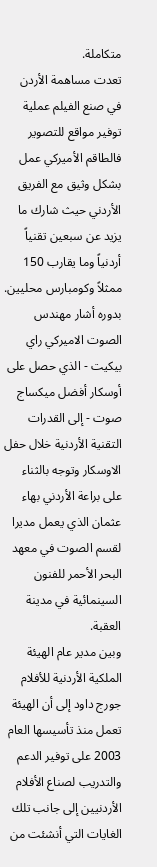متكاملة.
تعدت مساهمة الأردن في صنع الفيلم عملية توفير مواقع للتصوير فالطاقم الأميركي عمل بشكل وثيق مع الفريق الأردني حيث شارك ما يزيد عن سبعين تقنياً أردنياً وما يقارب 150 ممثلاً وكومبارس محليين.
بدوره أشار مهندس الصوت الاميركي راي بيكيت - الذي حصل على أوسكار أفضل ميكساج صوت - إلى القدرات التقنية الأردنية خلال حفل الاوسكار وتوجه بالثناء على براعة الأردني بهاء عثمان الذي يعمل مديرا لقسم الصوت في معهد البحر الأحمر للفنون السينمائية في مدينة العقبة.
وبين مدير عام الهيئة الملكية الأردنية للأفلام جورج داود إلى أن الهيئة تعمل منذ تأسيسها العام 2003 على توفير الدعم والتدريب لصناع الأفلام الأردنيين إلى جانب تلك الغايات التي أنشئت من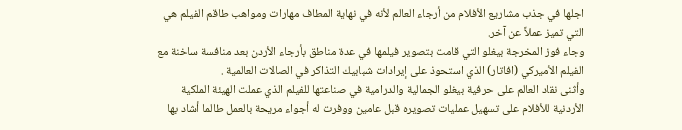اجلها في جذب مشاريع الأفلام من أرجاء العالم لأنه في نهاية المطاف مهارات ومواهب طاقم الفيلم هي التي تميز عملاً عن آخر.
وجاء فوز المخرجة بيغلو التي قامت بتصوير فيلمها في عدة مناطق بأرجاء الأردن بعد منافسة ساخنة مع الفيلم الأميركي (افاتار) الذي استحوذ على إيرادات شبابيك التذاكر في الصالات العالمية .
وأثنى نقاد العالم على حرفية بيغلو الجمالية والدرامية في صناعتها للفيلم الذي عملت الهيئة الملكية الأردنية للأفلام على تسهيل عمليات تصويره قبل عامين ووفرت له أجواء مريحة بالعمل طالما أشاد بها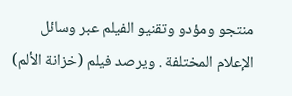منتجو ومؤدو وتقنيو الفيلم عبر وسائل الإعلام المختلفة . ويرصد فيلم (خزانة الألم)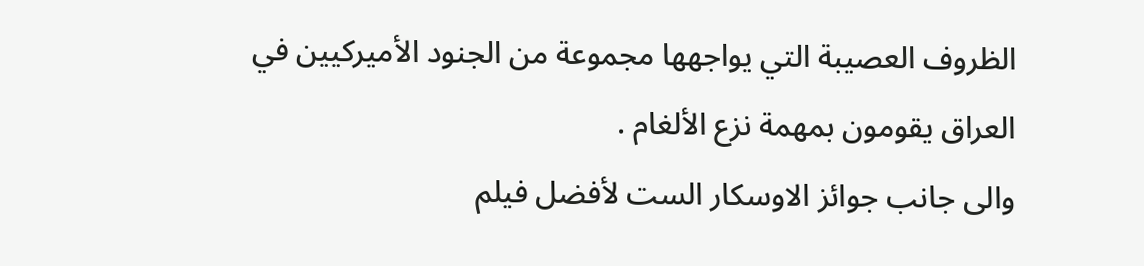الظروف العصيبة التي يواجهها مجموعة من الجنود الأميركيين في العراق يقومون بمهمة نزع الألغام .
والى جانب جوائز الاوسكار الست لأفضل فيلم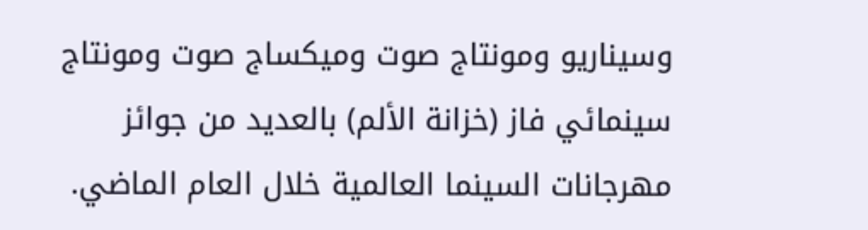وسيناريو ومونتاج صوت وميكساج صوت ومونتاج سينمائي فاز (خزانة الألم) بالعديد من جوائز مهرجانات السينما العالمية خلال العام الماضي.